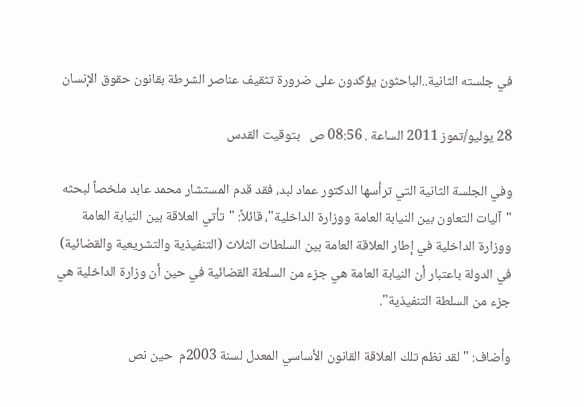في جلسته الثانية..الباحثون يؤكدون على ضرورة تثقيف عناصر الشرطة بقانون حقوق الإنسان

28 يوليو/تموز 2011 الساعة . 08:56 ص   بتوقيت القدس

وفي الجلسة الثانية التي ترأسها الدكتور عماد لبد، فقد قدم المستشار محمد عابد ملخصاً لبحثه "آليات التعاون بين النيابة العامة ووزارة الداخلية"، قائلاً: "تأتي العلاقة بين النيابة العامة ووزارة الداخلية في إطار العلاقة العامة بين السلطات الثلاث (التنفيذية والتشريعية والقضائية) في الدولة باعتبار أن النيابة العامة هي جزء من السلطة القضائية في حين أن وزارة الداخلية هي جزء من السلطة التنفيذية".

وأضاف: "لقد نظم تلك العلاقة القانون الأساسي المعدل لسنة 2003م  حين نص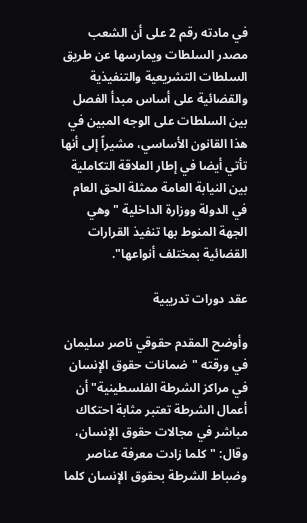في مادته رقم 2 على أن الشعب مصدر السلطات ويمارسها عن طريق السلطات التشريعية والتنفيذية والقضائية على أساس مبدأ الفصل بين السلطات على الوجه المبين في هذا القانون الأساسي، مشيراً إلى أنها تأتي أيضا في إطار العلاقة التكاملية بين النيابة العامة ممثلة الحق العام في الدولة ووزارة الداخلية "وهي الجهة المنوط بها تنفيذ القرارات القضائية بمختلف أنواعها".

عقد دورات تدريبية

وأوضح المقدم حقوقي ناصر سليمان في ورقته "ضمانات حقوق الإنسان في مراكز الشرطة الفلسطينية" أن أعمال الشرطة تعتبر مثابة احتكاك مباشر في مجالات حقوق الإنسان، وقال: "كلما زادت معرفة عناصر وضباط الشرطة بحقوق الإنسان كلما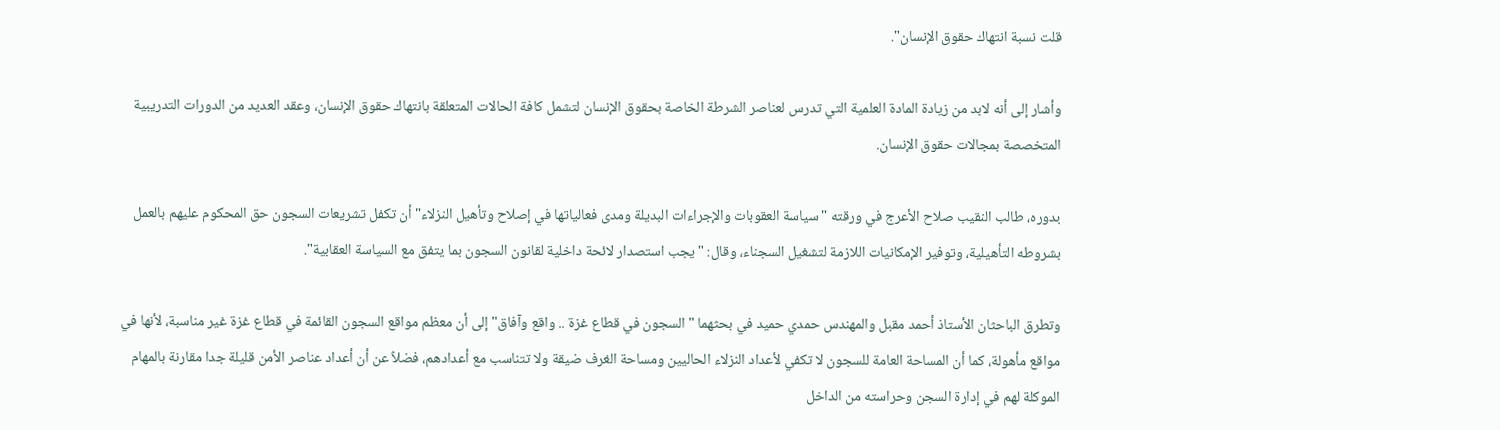قلت نسبة انتهاك حقوق الإنسان".

وأشار إلى أنه لابد من زيادة المادة العلمية التي تدرس لعناصر الشرطة الخاصة بحقوق الإنسان لتشمل كافة الحالات المتعلقة بانتهاك حقوق الإنسان، وعقد العديد من الدورات التدريبية المتخصصة بمجالات حقوق الإنسان.

بدوره، طالب النقيب صلاح الأعرج في ورقته "سياسة العقوبات والإجراءات البديلة ومدى فعالياتها في إصلاح وتأهيل النزلاء" أن تكفل تشريعات السجون حق المحكوم عليهم بالعمل بشروطه التأهيلية، وتوفير الإمكانيات اللازمة لتشغيل السجناء، وقال: "يجب استصدار لائحة داخلية لقانون السجون بما يتفق مع السياسة العقابية".

وتطرق الباحثان الأستاذ أحمد مقبل والمهندس حمدي حميد في بحثهما "السجون في قطاع غزة .. واقع وآفاق" إلى أن معظم مواقع السجون القائمة في قطاع غزة غير مناسبة، لأنها في مواقع مأهولة، كما أن المساحة العامة للسجون لا تكفي لأعداد النزلاء الحاليين ومساحة الغرف ضيقة ولا تتناسب مع أعدادهم، فضلاً عن أن أعداد عناصر الأمن قليلة جدا مقارنة بالمهام الموكلة لهم في إدارة السجن وحراسته من الداخل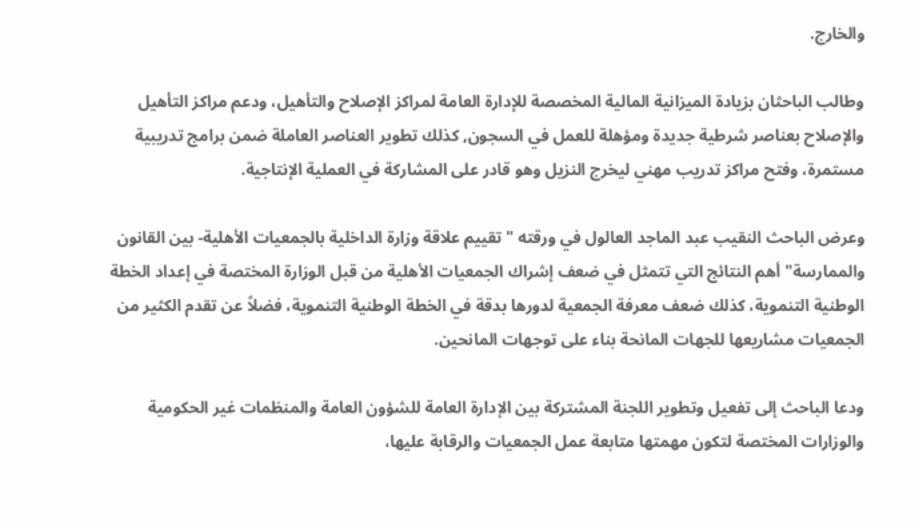والخارج.

وطالب الباحثان بزيادة الميزانية المالية المخصصة للإدارة العامة لمراكز الإصلاح والتأهيل، ودعم مراكز التأهيل والإصلاح بعناصر شرطية جديدة ومؤهلة للعمل في السجون, كذلك تطوير العناصر العاملة ضمن برامج تدريبية مستمرة، وفتح مراكز تدريب مهني ليخرج النزيل وهو قادر على المشاركة في العملية الإنتاجية.

وعرض الباحث النقيب عبد الماجد العالول في ورقته "تقييم علاقة وزارة الداخلية بالجمعيات الأهلية- بين القانون والممارسة" أهم النتائج التي تتمثل في ضعف إشراك الجمعيات الأهلية من قبل الوزارة المختصة في إعداد الخطة الوطنية التنموية، كذلك ضعف معرفة الجمعية لدورها بدقة في الخطة الوطنية التنموية، فضلاً عن تقدم الكثير من الجمعيات مشاريعها للجهات المانحة بناء على توجهات المانحين.

ودعا الباحث إلى تفعيل وتطوير اللجنة المشتركة بين الإدارة العامة للشؤون العامة والمنظمات غير الحكومية والوزارات المختصة لتكون مهمتها متابعة عمل الجمعيات والرقابة عليها،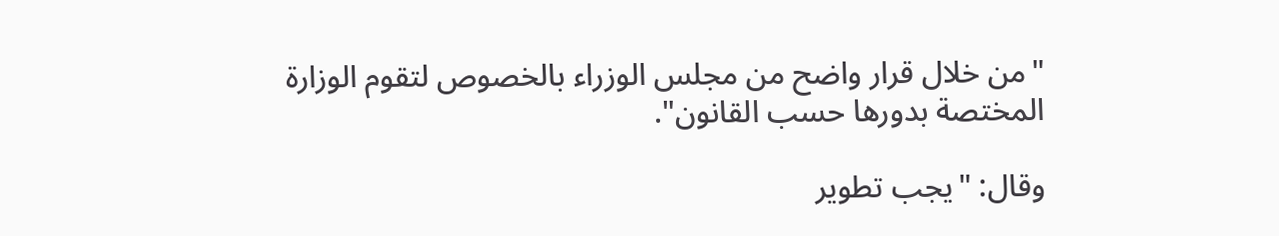"من خلال قرار واضح من مجلس الوزراء بالخصوص لتقوم الوزارة المختصة بدورها حسب القانون".

وقال: "يجب تطوير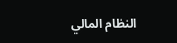النظام المالي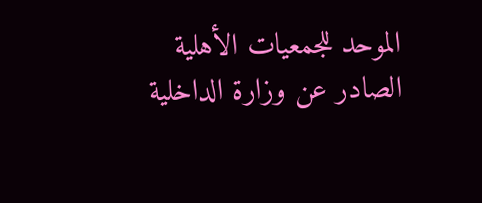الموحد للجمعيات الأهلية الصادر عن وزارة الداخلية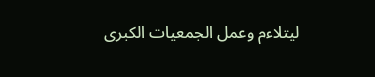ليتلاءم وعمل الجمعيات الكبرى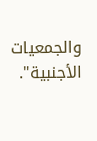والجمعيات الأجنبية".